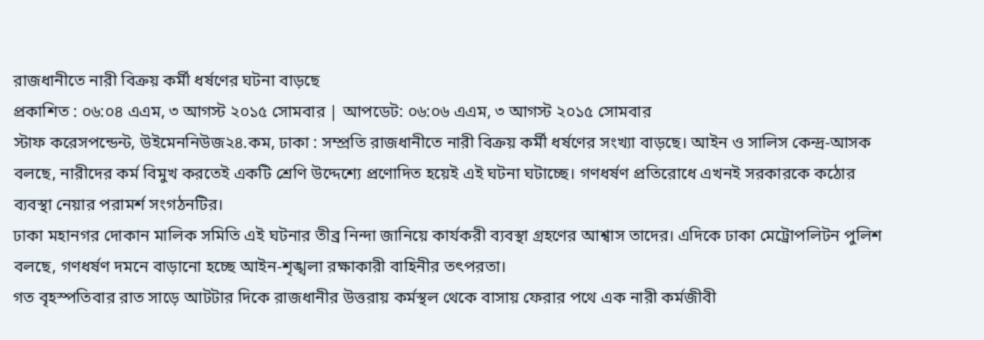রাজধানীতে নারী বিক্রয় কর্মী ধর্ষণের ঘটনা বাড়ছে
প্রকাশিত : ০৬:০৪ এএম, ৩ আগস্ট ২০১৫ সোমবার | আপডেট: ০৬:০৬ এএম, ৩ আগস্ট ২০১৫ সোমবার
স্টাফ করেসপন্ডেন্ট, উইমেননিউজ২৪.কম, ঢাকা : সম্প্রতি রাজধানীতে নারী বিক্রয় কর্মী ধর্ষণের সংখ্যা বাড়ছে। আইন ও সালিস কেন্দ্র-আসক বলছে, নারীদের কর্ম বিমুখ করতেই একটি শ্রেণি উদ্দেশ্যে প্রণোদিত হয়েই এই ঘটনা ঘটাচ্ছে। গণধর্ষণ প্রতিরোধে এখনই সরকারকে কঠোর ব্যবস্থা নেয়ার পরামর্শ সংগঠনটির।
ঢাকা মহানগর দোকান মালিক সমিতি এই ঘটনার তীব্র নিন্দা জানিয়ে কার্যকরী ব্যবস্থা গ্রহণের আশ্বাস তাদের। এদিকে ঢাকা মেট্রোপলিটন পুলিশ বলছে, গণধর্ষণ দমনে বাড়ানো হচ্ছে আইন-শৃঙ্খলা রক্ষাকারী বাহিনীর তৎপরতা।
গত বৃহস্পতিবার রাত সাড়ে আটটার দিকে রাজধানীর উত্তরায় কর্মস্থল থেকে বাসায় ফেরার পথে এক নারী কর্মজীবী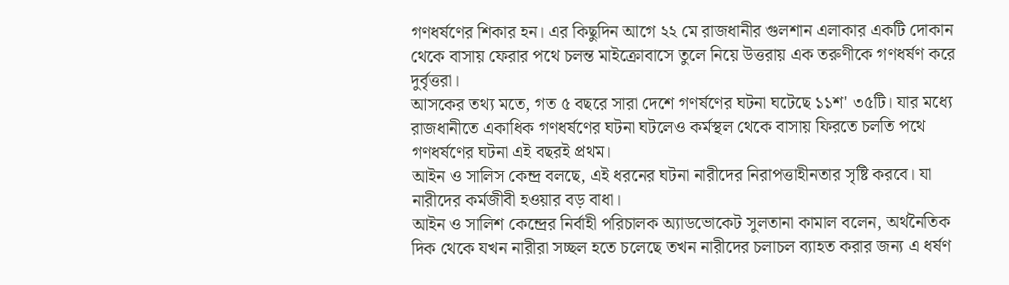গণধর্ষণের শিকার হন। এর কিছুদিন আগে ২২ মে রাজধানীর গুলশান এলাকার একটি দোকান থেকে বাসায় ফেরার পথে চলন্ত মাইক্রোবাসে তুলে নিয়ে উত্তরায় এক তরুণীকে গণধর্ষণ করে দুর্বৃত্তরা।
আসকের তথ্য মতে, গত ৫ বছরে সারা দেশে গণর্ষণের ঘটনা ঘটেছে ১১শ' ৩৫টি। যার মধ্যে রাজধানীতে একাধিক গণধর্ষণের ঘটনা ঘটলেও কর্মস্থল থেকে বাসায় ফিরতে চলতি পথে গণধর্ষণের ঘটনা এই বছরই প্রথম।
আইন ও সালিস কেন্দ্র বলছে, এই ধরনের ঘটনা নারীদের নিরাপত্তাহীনতার সৃষ্টি করবে। যা নারীদের কর্মজীবী হওয়ার বড় বাধা।
আইন ও সালিশ কেন্দ্রের নির্বাহী পরিচালক অ্যাডভোকেট সুলতানা কামাল বলেন, অর্থনৈতিক দিক থেকে যখন নারীরা সচ্ছল হতে চলেছে তখন নারীদের চলাচল ব্যাহত করার জন্য এ ধর্ষণ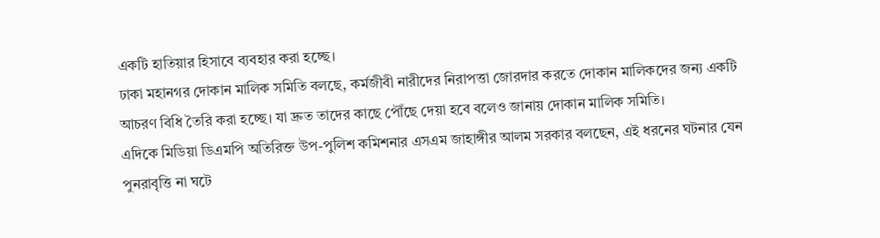একটি হাতিয়ার হিসাবে ব্যবহার করা হচ্ছে।
ঢাকা মহানগর দোকান মালিক সমিতি বলছে, কর্মজীবী নারীদের নিরাপত্তা জোরদার করতে দোকান মালিকদের জন্য একটি আচরণ বিধি তৈরি করা হচ্ছে। যা দ্রুত তাদের কাছে পৌঁছে দেয়া হবে বলেও জানায় দোকান মালিক সমিতি।
এদিকে মিডিয়া ডিএমপি অতিরিক্ত উপ-পুলিশ কমিশনার এসএম জাহাঙ্গীর আলম সরকার বলছেন, এই ধরনের ঘটনার যেন পুনরাবৃত্তি না ঘটে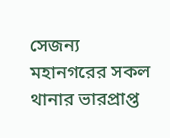সেজন্য মহানগরের সকল থানার ভারপ্রাপ্ত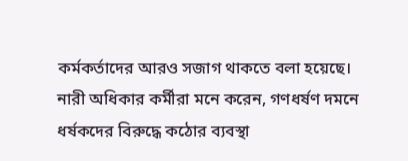কর্মকর্তাদের আরও সজাগ থাকতে বলা হয়েছে।
নারী অধিকার কর্মীরা মনে করেন, গণধর্ষণ দমনে ধর্ষকদের বিরুদ্ধে কঠোর ব্যবস্থা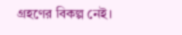গ্রহণের বিকল্প নেই।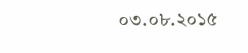০৩.০৮.২০১৫